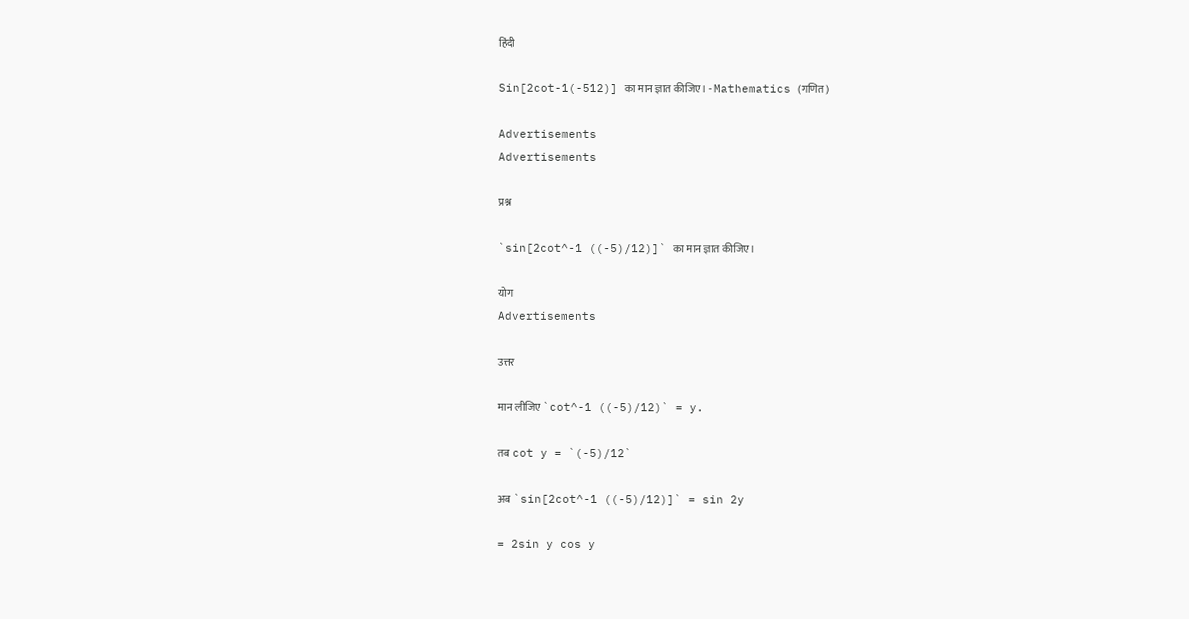हिंदी

Sin[2cot-1(-512)] का मान ज्ञात कीजिए। - Mathematics (गणित)

Advertisements
Advertisements

प्रश्न

`sin[2cot^-1 ((-5)/12)]` का मान ज्ञात कीजिए।

योग
Advertisements

उत्तर

मान लीजिए `cot^-1 ((-5)/12)` = y.

तब cot y = `(-5)/12`

अब `sin[2cot^-1 ((-5)/12)]` = sin 2y

= 2sin y cos y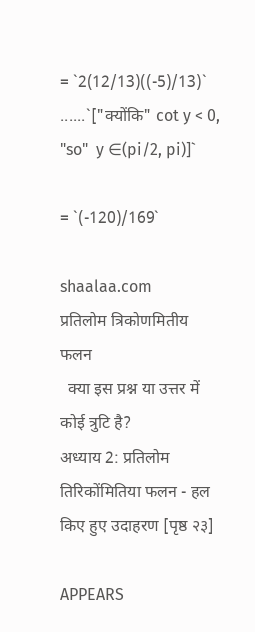= `2(12/13)((-5)/13)`  ......`["क्योंकि" cot y < 0, "so"  y ∈(pi/2, pi)]`

= `(-120)/169`

shaalaa.com
प्रतिलोम त्रिकोणमितीय फलन
  क्या इस प्रश्न या उत्तर में कोई त्रुटि है?
अध्याय 2: प्रतिलोम तिरिकोंमितिया फलन - हल किए हुए उदाहरण [पृष्ठ २३]

APPEARS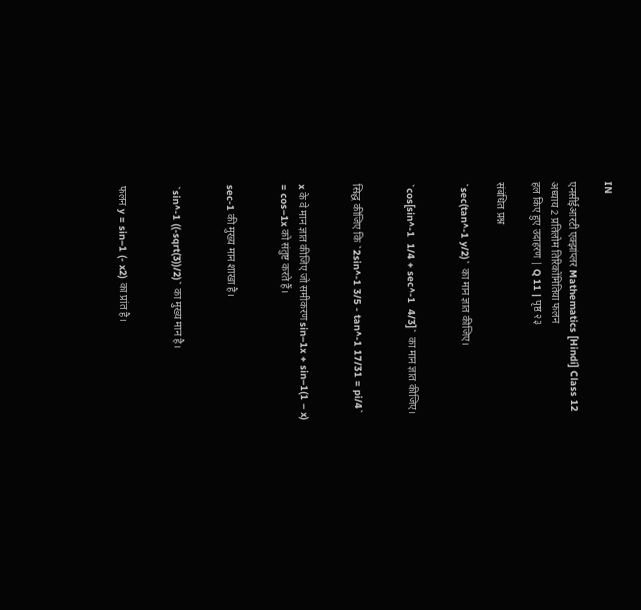IN

एनसीईआरटी एक्झांप्लर Mathematics [Hindi] Class 12
अध्याय 2 प्रतिलोम तिरिकोंमितिया फलन
हल किए हुए उदाहरण | Q 11 | पृष्ठ २३

संबंधित प्रश्न

`sec(tan^-1 y/2)` का मान ज्ञात कीजिए।


`cos[sin^-1  1/4 + sec^-1  4/3]` का मान ज्ञात कीजिए।


सिद्ध कीजिए कि `2sin^-1 3/5 - tan^-1 17/31 = pi/4`


x के वे मान ज्ञात कीजिए जो समीकरण sin–1x + sin–1(1 – x) = cos–1x को संतुष्ट करते हैं।


sec-1 की मुख्य मान शाखा है।


`sin^-1 ((-sqrt(3))/2)` का मुख्य मान है।


फलन y = sin–1 (- x2) का प्रांत है।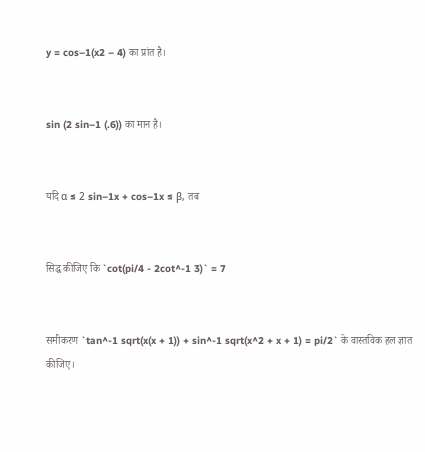y = cos–1(x2 – 4) का प्रांत है।


sin (2 sin–1 (.6)) का मान है।


यदि α ≤ 2 sin–1x + cos–1x ≤ β, तब


सिद्ध कीजिए कि `cot(pi/4 - 2cot^-1 3)` = 7


समीकरण `tan^-1 sqrt(x(x + 1)) + sin^-1 sqrt(x^2 + x + 1) = pi/2` के वास्तविक हल ज्ञात कीजिए।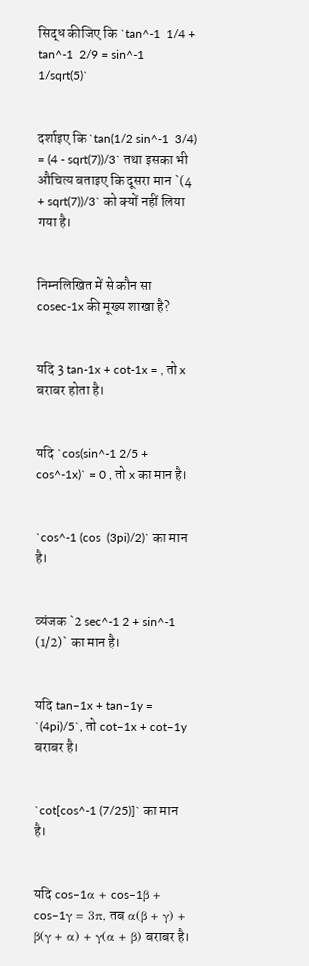सिद्ध कीजिए कि `tan^-1  1/4 + tan^-1  2/9 = sin^-1  1/sqrt(5)`


दर्शाइए कि `tan(1/2 sin^-1  3/4) = (4 - sqrt(7))/3` तथा इसका भी औचित्य बताइए कि दूसरा मान `(4 + sqrt(7))/3` को क्यों नहीं लिया गया है।


निम्नलिखित में से कौन सा cosec-1x की मूख्य शाखा है?


यदि 3 tan-1x + cot-1x = , तो x बराबर होता है।


यदि `cos(sin^-1 2/5 + cos^-1x)` = 0 , तो x का मान है।


`cos^-1 (cos  (3pi)/2)` का मान है।


व्यंजक `2 sec^-1 2 + sin^-1 (1/2)` का मान है।


यदि tan–1x + tan–1y = `(4pi)/5`, तो cot–1x + cot–1y बराबर है।


`cot[cos^-1 (7/25)]` का मान है।


यदि cos–1α + cos–1β + cos–1γ = 3π, तब α(β + γ) + β(γ + α) + γ(α + β) बराबर है।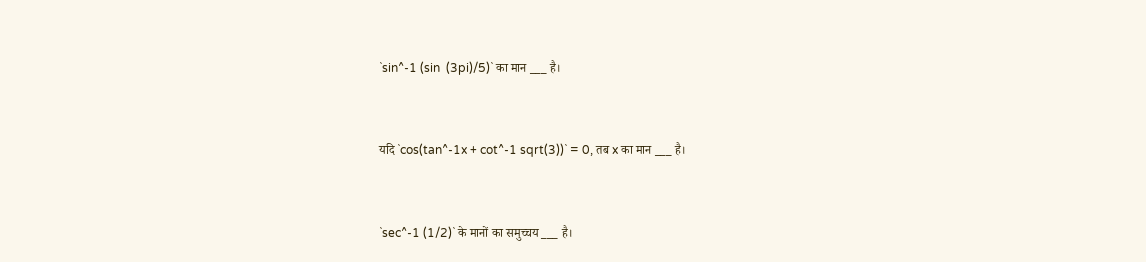`sin^-1 (sin  (3pi)/5)` का मान ___ है।


यदि `cos(tan^-1x + cot^-1 sqrt(3))` = 0, तब x का मान ___ है।


`sec^-1 (1/2)` के मानों का समुच्चय ___ है।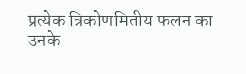प्रत्येक त्रिकोणमितीय फलन का उनके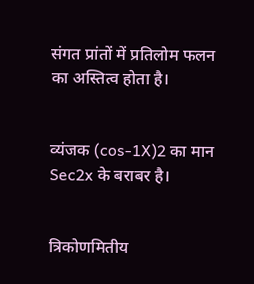संगत प्रांतों में प्रतिलोम फलन का अस्तित्व होता है।


व्यंजक (cos-1X)2 का मान Sec2x के बराबर है।


त्रिकोणमितीय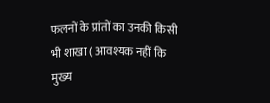फलनों के प्रांतों का उनकी किसी भी शाखा ( आवश्यक नहीं कि मुख्य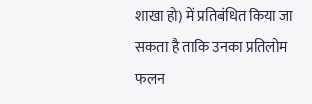शाखा हो) में प्रतिबंधित किया जा सकता है ताकि उनका प्रतिलोम फलन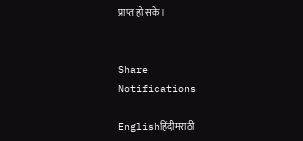प्राप्त हो सके।


Share
Notifications

Englishहिंदीमराठी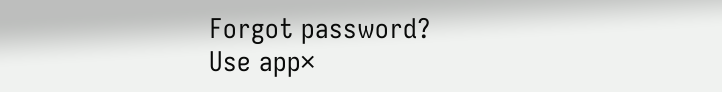Forgot password?
Use app×